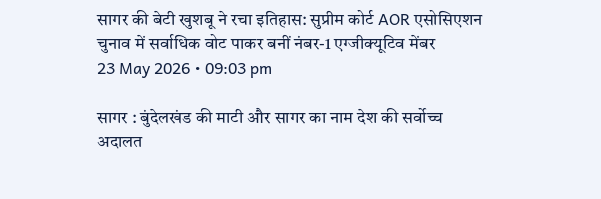सागर की बेटी खुशबू ने रचा इतिहास: सुप्रीम कोर्ट AOR एसोसिएशन चुनाव में सर्वाधिक वोट पाकर बनीं नंबर-1 एग्जीक्यूटिव मेंबर
23 May 2026 • 09:03 pm

सागर : बुंदेलखंड की माटी और सागर का नाम देश की सर्वोच्च अदालत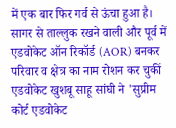में एक बार फिर गर्व से ऊंचा हुआ है। सागर से ताल्लुक रखने वाली और पूर्व में एडवोकेट ऑन रिकॉर्ड (AOR) बनकर परिवार व क्षेत्र का नाम रोशन कर चुकीं एडवोकेट खुशबू साहू सांघी ने 'सुप्रीम कोर्ट एडवोकेट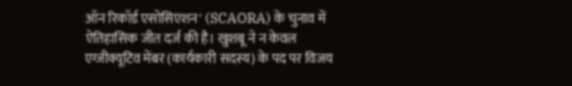ऑन रिकॉर्ड एसोसिएशन' (SCAORA) के चुनाव में ऐतिहासिक जीत दर्ज की है। खुशबू ने न केवल एग्जीक्यूटिव मेंबर (कार्यकारी सदस्य) के पद पर विजय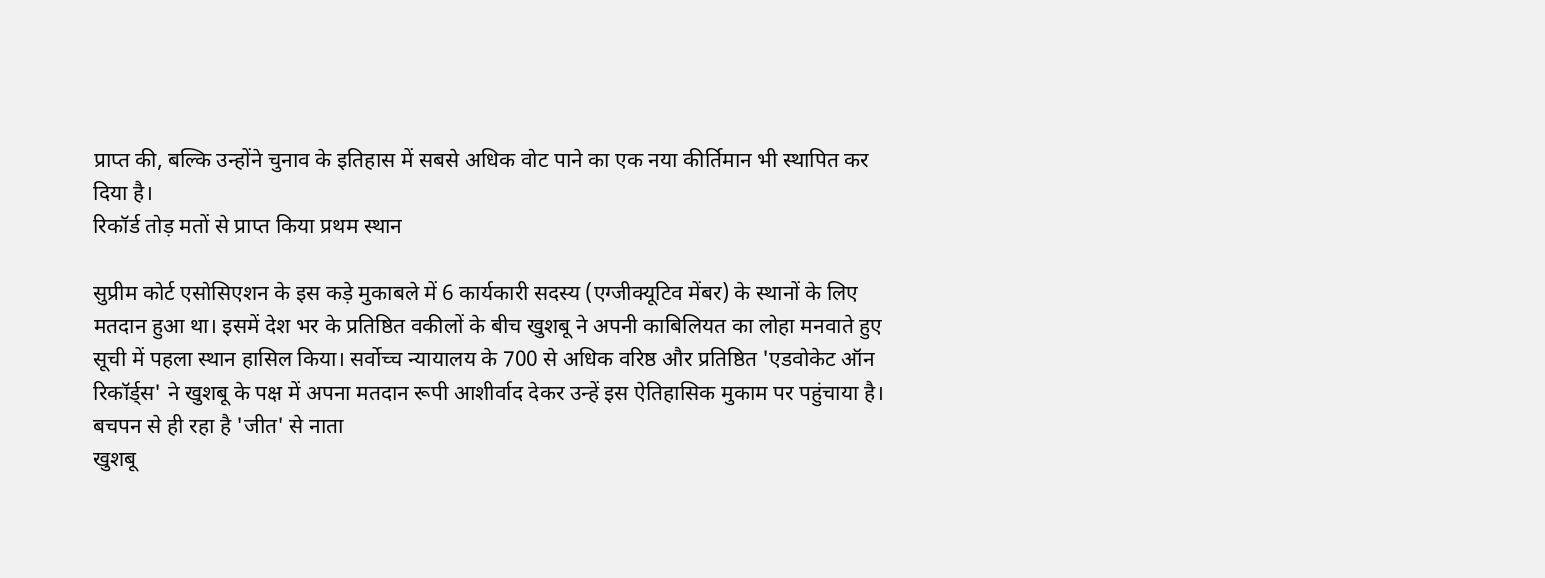प्राप्त की, बल्कि उन्होंने चुनाव के इतिहास में सबसे अधिक वोट पाने का एक नया कीर्तिमान भी स्थापित कर दिया है।
रिकॉर्ड तोड़ मतों से प्राप्त किया प्रथम स्थान

सुप्रीम कोर्ट एसोसिएशन के इस कड़े मुकाबले में 6 कार्यकारी सदस्य (एग्जीक्यूटिव मेंबर) के स्थानों के लिए मतदान हुआ था। इसमें देश भर के प्रतिष्ठित वकीलों के बीच खुशबू ने अपनी काबिलियत का लोहा मनवाते हुए सूची में पहला स्थान हासिल किया। सर्वोच्च न्यायालय के 700 से अधिक वरिष्ठ और प्रतिष्ठित 'एडवोकेट ऑन रिकॉर्ड्स' ने खुशबू के पक्ष में अपना मतदान रूपी आशीर्वाद देकर उन्हें इस ऐतिहासिक मुकाम पर पहुंचाया है।
बचपन से ही रहा है 'जीत' से नाता
खुशबू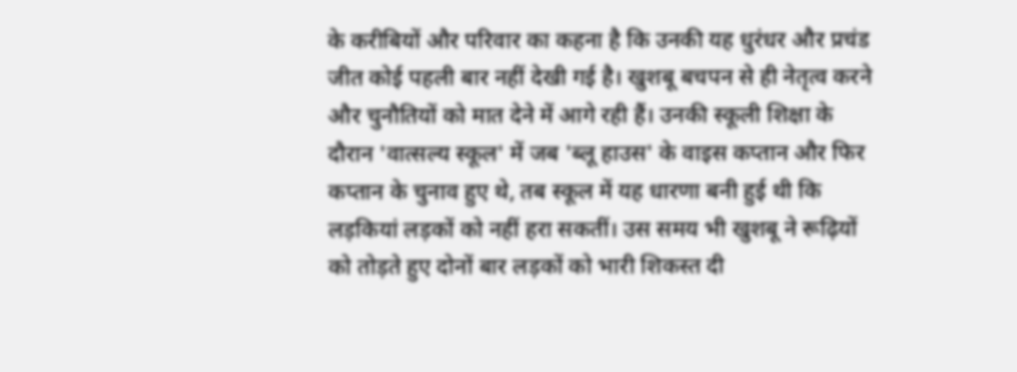के करीबियों और परिवार का कहना है कि उनकी यह धुरंधर और प्रचंड जीत कोई पहली बार नहीं देखी गई है। खुशबू बचपन से ही नेतृत्व करने और चुनौतियों को मात देने में आगे रही हैं। उनकी स्कूली शिक्षा के दौरान 'वात्सल्य स्कूल' में जब 'ब्लू हाउस' के वाइस कप्तान और फिर कप्तान के चुनाव हुए थे, तब स्कूल में यह धारणा बनी हुई थी कि लड़कियां लड़कों को नहीं हरा सकतीं। उस समय भी खुशबू ने रूढ़ियों को तोड़ते हुए दोनों बार लड़कों को भारी शिकस्त दी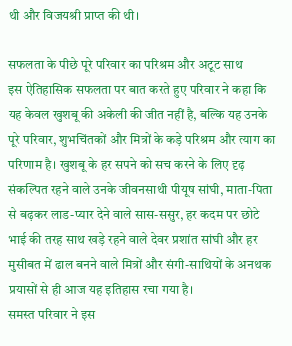थी और विजयश्री प्राप्त की थी।

सफलता के पीछे पूरे परिवार का परिश्रम और अटूट साथ
इस ऐतिहासिक सफलता पर बात करते हुए परिवार ने कहा कि यह केवल खुशबू की अकेली की जीत नहीं है, बल्कि यह उनके पूरे परिवार, शुभचिंतकों और मित्रों के कड़े परिश्रम और त्याग का परिणाम है। खुशबू के हर सपने को सच करने के लिए दृढ़ संकल्पित रहने वाले उनके जीवनसाथी पीयूष सांघी, माता-पिता से बढ़कर लाड-प्यार देने वाले सास-ससुर, हर कदम पर छोटे भाई की तरह साथ खड़े रहने वाले देवर प्रशांत सांघी और हर मुसीबत में ढाल बनने वाले मित्रों और संगी-साथियों के अनथक प्रयासों से ही आज यह इतिहास रचा गया है।
समस्त परिवार ने इस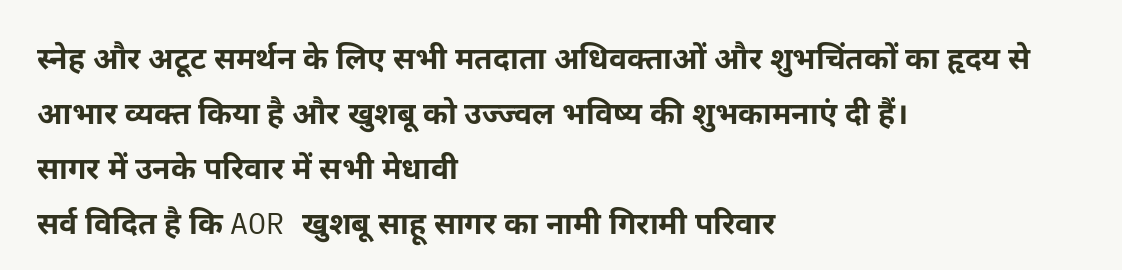स्नेह और अटूट समर्थन के लिए सभी मतदाता अधिवक्ताओं और शुभचिंतकों का हृदय से आभार व्यक्त किया है और खुशबू को उज्ज्वल भविष्य की शुभकामनाएं दी हैं।
सागर में उनके परिवार में सभी मेधावी
सर्व विदित है कि AOR खुशबू साहू सागर का नामी गिरामी परिवार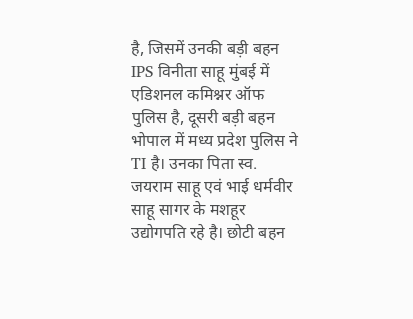है, जिसमें उनकी बड़ी बहन IPS विनीता साहू मुंबई में एडिशनल कमिश्नर ऑफ पुलिस है, दूसरी बड़ी बहन भोपाल में मध्य प्रदेश पुलिस ने TI है। उनका पिता स्व. जयराम साहू एवं भाई धर्मवीर साहू सागर के मशहूर उद्योगपति रहे है। छोटी बहन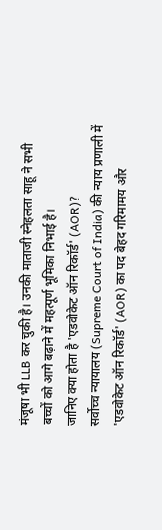मंजूषा भी LLB कर चुकी है। उनकी माताजी स्नेहलता साहू ने सभी बच्चों को आगे बढ़ाने में महत्पूर्ण भूमिका निभाई है।
जानिए क्या होता है 'एडवोकेट ऑन रिकॉर्ड' (AOR)?
सर्वोच्च न्यायालय (Supreme Court of India) की न्याय प्रणाली में 'एडवोकेट ऑन रिकॉर्ड' (AOR) का पद बेहद गरिमामय और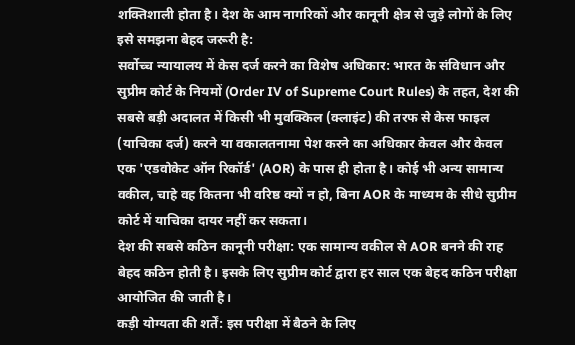शक्तिशाली होता है। देश के आम नागरिकों और कानूनी क्षेत्र से जुड़े लोगों के लिए इसे समझना बेहद जरूरी है:
सर्वोच्च न्यायालय में केस दर्ज करने का विशेष अधिकार: भारत के संविधान और सुप्रीम कोर्ट के नियमों (Order IV of Supreme Court Rules) के तहत, देश की सबसे बड़ी अदालत में किसी भी मुवक्किल (क्लाइंट) की तरफ से केस फाइल (याचिका दर्ज) करने या वकालतनामा पेश करने का अधिकार केवल और केवल एक 'एडवोकेट ऑन रिकॉर्ड' (AOR) के पास ही होता है। कोई भी अन्य सामान्य वकील, चाहे वह कितना भी वरिष्ठ क्यों न हो, बिना AOR के माध्यम के सीधे सुप्रीम कोर्ट में याचिका दायर नहीं कर सकता।
देश की सबसे कठिन कानूनी परीक्षा: एक सामान्य वकील से AOR बनने की राह बेहद कठिन होती है। इसके लिए सुप्रीम कोर्ट द्वारा हर साल एक बेहद कठिन परीक्षा आयोजित की जाती है।
कड़ी योग्यता की शर्तें: इस परीक्षा में बैठने के लिए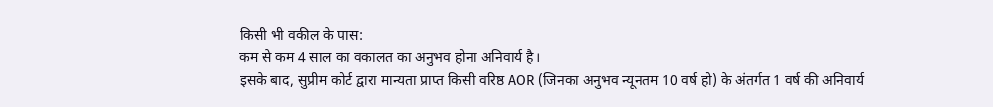किसी भी वकील के पास:
कम से कम 4 साल का वकालत का अनुभव होना अनिवार्य है।
इसके बाद, सुप्रीम कोर्ट द्वारा मान्यता प्राप्त किसी वरिष्ठ AOR (जिनका अनुभव न्यूनतम 10 वर्ष हो) के अंतर्गत 1 वर्ष की अनिवार्य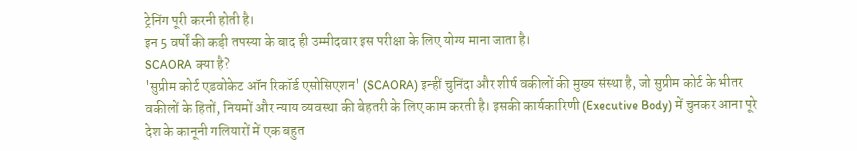ट्रेनिंग पूरी करनी होती है।
इन 5 वर्षों की कड़ी तपस्या के बाद ही उम्मीदवार इस परीक्षा के लिए योग्य माना जाता है।
SCAORA क्या है?
'सुप्रीम कोर्ट एडवोकेट ऑन रिकॉर्ड एसोसिएशन' (SCAORA) इन्हीं चुनिंदा और शीर्ष वकीलों की मुख्य संस्था है, जो सुप्रीम कोर्ट के भीतर वकीलों के हितों, नियमों और न्याय व्यवस्था की बेहतरी के लिए काम करती है। इसकी कार्यकारिणी (Executive Body) में चुनकर आना पूरे देश के कानूनी गलियारों में एक बहुत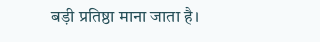बड़ी प्रतिष्ठा माना जाता है।